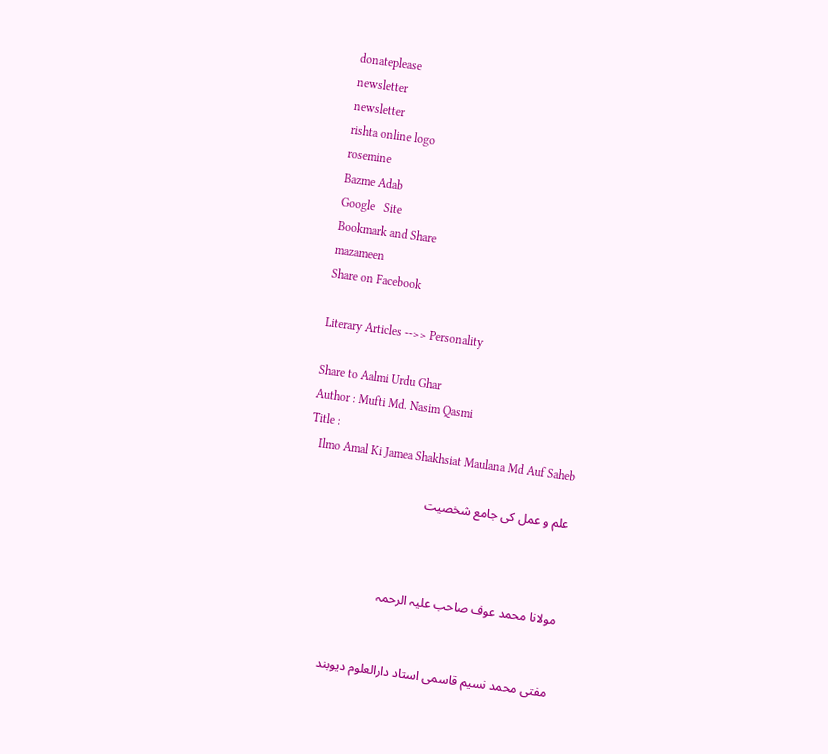donateplease
newsletter
newsletter
rishta online logo
rosemine
Bazme Adab
Google   Site
Bookmark and Share
mazameen
Share on Facebook

Literary Articles -->> Personality

Share to Aalmi Urdu Ghar
Author : Mufti Md. Nasim Qasmi
Title :
   Ilmo Amal Ki Jamea Shakhsiat Maulana Md Auf Saheb

علم و عمل کی جامع شخصیت



مولانا محمد عوف صاحب علیہ الرحمہ


مفتی محمد نسیم قاسمی استاد دارالعلوم دیوبند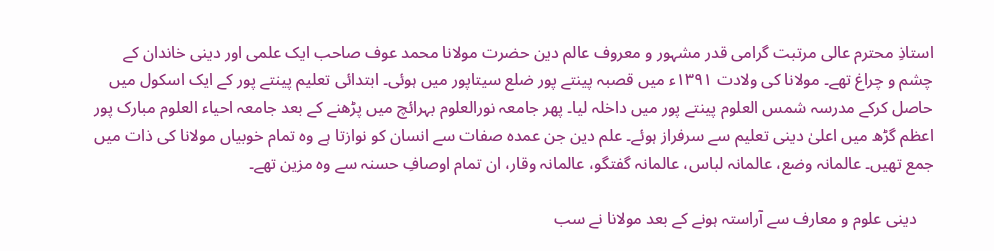استاذِ محترم عالی مرتبت گرامی قدر مشہور و معروف عالم دین حضرت مولانا محمد عوف صاحب ایک علمی اور دینی خاندان کے چشم و چراغ تھے۔ مولانا کی ولادت ۱۳۹۱ء میں قصبہ پینتے پور ضلع سیتاپور میں ہوئی۔ ابتدائی تعلیم پینتے پور کے ایک اسکول میں حاصل کرکے مدرسہ شمس العلوم پینتے پور میں داخلہ لیا۔ پھر جامعہ نورالعلوم بہرائچ میں پڑھنے کے بعد جامعہ احیاء العلوم مبارک پور اعظم گڑھ میں اعلیٰ دینی تعلیم سے سرفراز ہوئے۔ علم دین جن عمدہ صفات سے انسان کو نوازتا ہے وہ تمام خوبیاں مولانا کی ذات میں جمع تھیں۔ عالمانہ وضع، عالمانہ لباس، عالمانہ گفتگو، عالمانہ وقار، ان تمام اوصافِ حسنہ سے وہ مزین تھے۔

    دینی علوم و معارف سے آراستہ ہونے کے بعد مولانا نے سب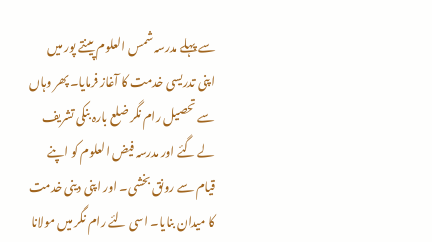سے پہلے مدرسہ شمس العلوم پینتے پور میں اپنی تدریسی خدمت کا آغاز فرمایا۔ پھر وہاں سے تحصیل رام نگر ضلع بارہ بنکی تشریف لے گئے اور مدرسہ فیض العلوم کو اپنے قیام سے رونق بخشی۔ اور اپنی دینی خدمت کا میدان بنایا۔ اسی لئے رام نگر میں مولانا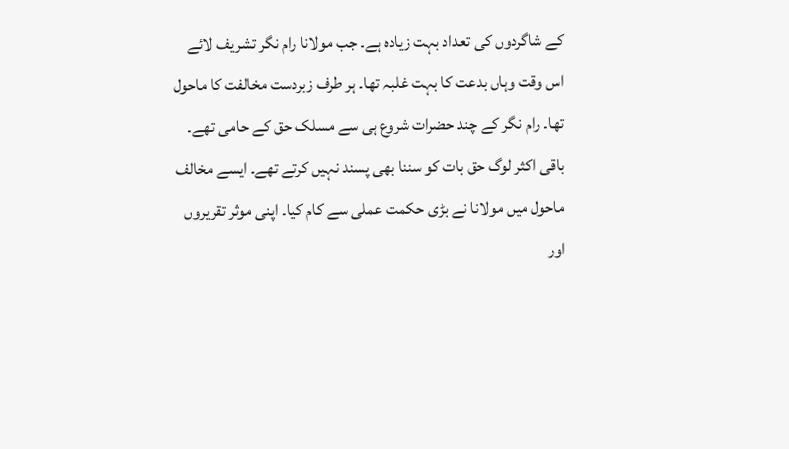کے شاگردوں کی تعداد بہت زیادہ ہے۔ جب مولانا رام نگر تشریف لائے اس وقت وہاں بدعت کا بہت غلبہ تھا۔ ہر طرف زبردست مخالفت کا ماحول تھا۔ رام نگر کے چند حضرات شروع ہی سے مسلک حق کے حامی تھے۔ باقی اکثر لوگ حق بات کو سننا بھی پسند نہیں کرتے تھے۔ ایسے مخالف ماحول میں مولانا نے بڑی حکمت عملی سے کام کیا۔ اپنی موثر تقریروں اور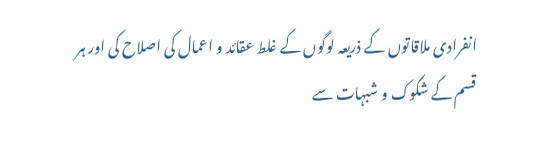انفرادی ملاقاتوں کے ذریعہ لوگوں کے غلط عقائد و اعمال کی اصلاح کی اور ہر قسم کے شکوک و شبہات سے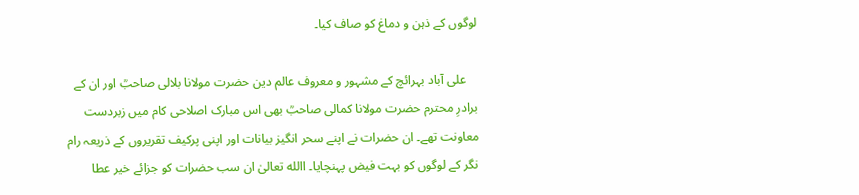لوگوں کے ذہن و دماغ کو صاف کیا۔

    علی آباد بہرائچ کے مشہور و معروف عالم دین حضرت مولانا بلالی صاحبؒ اور ان کے برادرِ محترم حضرت مولانا کمالی صاحبؒ بھی اس مبارک اصلاحی کام میں زبردست معاونت تھے۔ ان حضرات نے اپنے سحر انگیز بیانات اور اپنی پرکیف تقریروں کے ذریعہ رام نگر کے لوگوں کو بہت فیض پہنچایا۔ االله تعالیٰ ان سب حضرات کو جزائے خیر عطا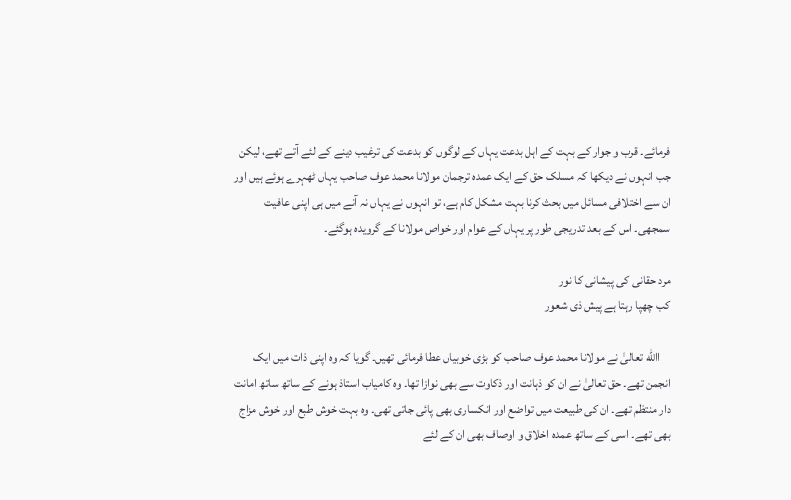فرمائے۔ قرب و جوار کے بہت کے اہل بدعت یہاں کے لوگوں کو بدعت کی ترغیب دینے کے لئے آتے تھے، لیکن جب انہوں نے دیکھا کہ مسلک حق کے ایک عمدہ ترجمان مولانا محمد عوف صاحب یہاں ٹھہرے ہوئے ہیں اور ان سے اختلافی مسائل میں بحث کرنا بہت مشکل کام ہے، تو انہوں نے یہاں نہ آنے میں ہی اپنی عافیت سمجھی۔ اس کے بعد تدریجی طور پر یہاں کے عوام اور خواص مولانا کے گرویدہ ہوگئے۔

مرد حقانی کی پیشانی کا نور
کب چھپا رہتا ہے پیش ذی شعور

    االله تعالیٰ نے مولانا محمد عوف صاحب کو بڑی خوبیاں عطا فرمائی تھیں۔ گویا کہ وہ اپنی ذات میں ایک انجمن تھے۔ حق تعالیٰ نے ان کو ذہانت اور ذکاوت سے بھی نوازا تھا۔ وہ کامیاب استاذ ہونے کے ساتھ ساتھ امانت دار منتظم تھے۔ ان کی طبیعت میں تواضع اور انکساری بھی پائی جاتی تھی۔ وہ بہت خوش طبع اور خوش مزاج بھی تھے۔ اسی کے ساتھ عمدہ اخلاق و اوصاف بھی ان کے لئے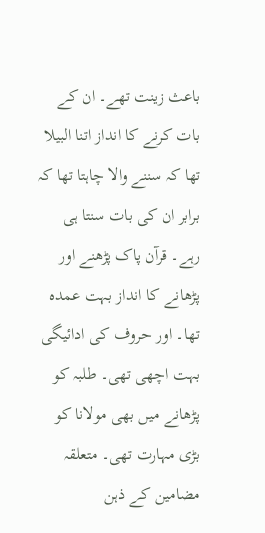باعث زینت تھے۔ ان کے بات کرنے کا انداز اتنا البیلا تھا کہ سننے والا چاہتا تھا کہ برابر ان کی بات سنتا ہی رہے۔ قرآن پاک پڑھنے اور پڑھانے کا انداز بہت عمدہ تھا۔ اور حروف کی ادائیگی بہت اچھی تھی۔ طلبہ کو پڑھانے میں بھی مولانا کو بڑی مہارت تھی۔ متعلقہ مضامین کے ذہن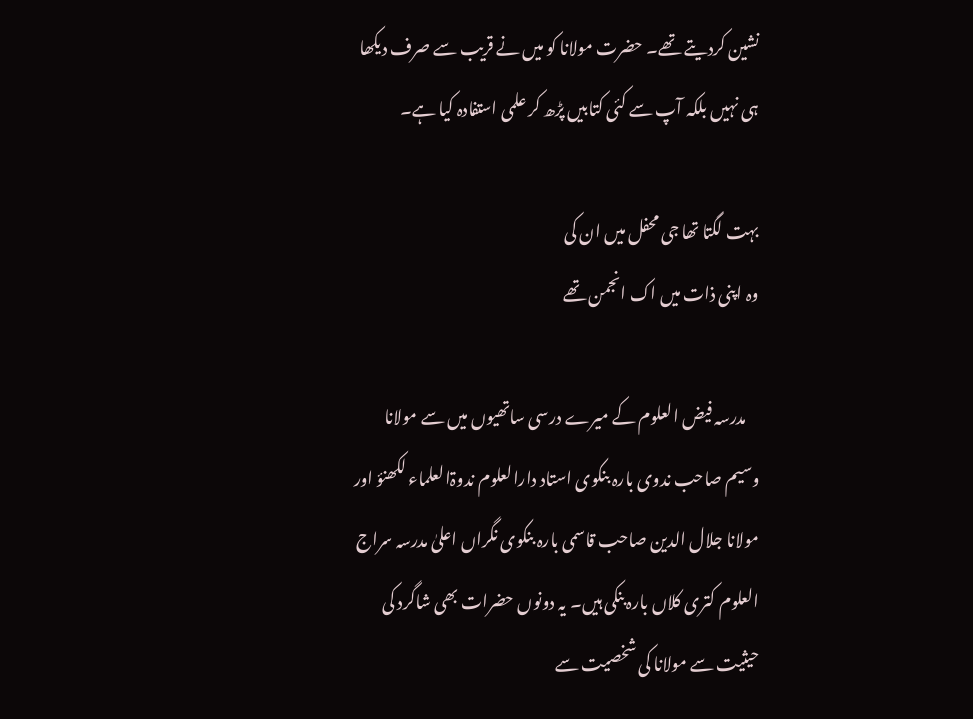نشین کردیتے تھے۔ حضرت مولانا کو میں نے قریب سے صرف دیکھا ہی نہیں بلکہ آپ سے کئی کتابیں پڑھ کر علمی استفادہ کیا ہے۔

بہت لگتا تھا جی محفل میں ان کی
وہ اپنی ذات میں اک انجمن تھے

    مدرسہ فیض العلوم کے میرے درسی ساتھیوں میں سے مولانا وسیم صاحب ندوی بارہ بنکوی استاد دارالعلوم ندوۃالعلماء لکھنؤ اور مولانا جلال الدین صاحب قاسمی بارہ بنکوی نگراں اعلیٰ مدرسہ سراج العلوم کتری کلاں بارہ بنکی ہیں۔ یہ دونوں حضرات بھی شاگرد کی حیثیت سے مولانا کی شخصیت سے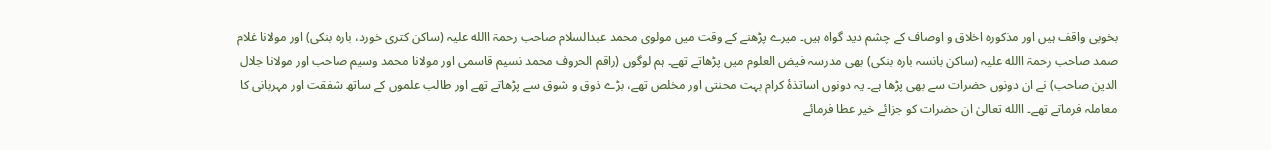بخوبی واقف ہیں اور مذکورہ اخلاق و اوصاف کے چشم دید گواہ ہیں۔ میرے پڑھنے کے وقت میں مولوی محمد عبدالسلام صاحب رحمۃ االله علیہ (ساکن کتری خورد، بارہ بنکی) اور مولانا غلام صمد صاحب رحمۃ االله علیہ (ساکن بانسہ بارہ بنکی) بھی مدرسہ فیض العلوم میں پڑھاتے تھے۔ ہم لوگوں (راقم الحروف محمد نسیم قاسمی اور مولانا محمد وسیم صاحب اور مولانا جلال الدین صاحب) نے ان دونوں حضرات سے بھی پڑھا ہے۔ یہ دونوں اساتذۂ کرام بہت محنتی اور مخلص تھے، بڑے ذوق و شوق سے پڑھاتے تھے اور طالب علموں کے ساتھ شفقت اور مہربانی کا معاملہ فرماتے تھے۔ االله تعالیٰ ان حضرات کو جزائے خیر عطا فرمائے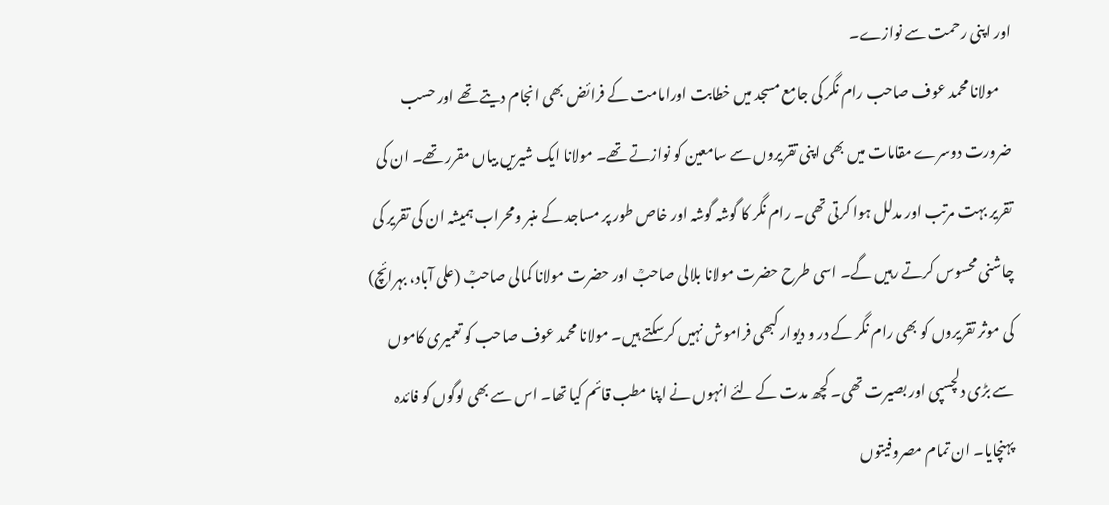اور اپنی رحمت سے نوازے۔
    مولانا محمد عوف صاحب رام نگر کی جامع مسجد میں خطابت اورامامت کے فرائض بھی انجام دیتے تھے اور حسب ضرورت دوسرے مقامات میں بھی اپنی تقریروں سے سامعین کو نوازتے تھے۔ مولانا ایک شیریں بیاں مقرر تھے۔ ان کی تقریر بہت مرتب اور مدلل ہوا کرتی تھی۔ رام نگر کا گوشہ گوشہ اور خاص طور پر مساجد کے منبر ومحراب ہمیشہ ان کی تقریر کی چاشنی محسوس کرتے رہیں گے۔ اسی طرح حضرت مولانا بلالی صاحبؒ اور حضرت مولانا کمالی صاحبؒ (علی آباد، بہرائچ) کی موثر تقریروں کو بھی رام نگر کے در و دیوار کبھی فراموش نہیں کرسکتے ہیں۔ مولانا محمد عوف صاحب کو تعمیری کاموں سے بڑی دلچسپی اور بصیرت تھی۔ کچھ مدت کے لئے انہوں نے اپنا مطب قائم کیا تھا۔ اس سے بھی لوگوں کو فائدہ پہنچایا۔ ان تمام مصروفیتوں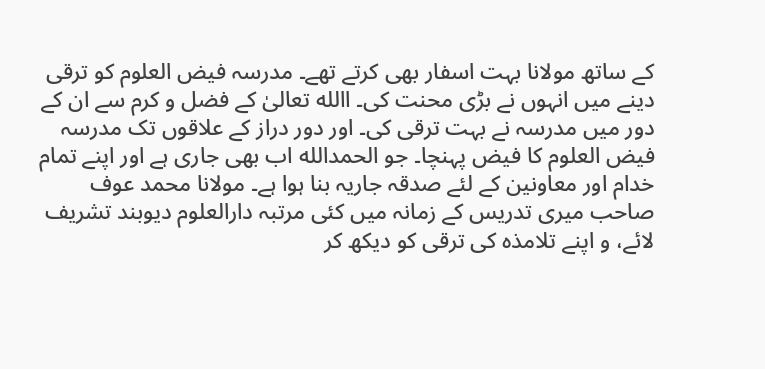کے ساتھ مولانا بہت اسفار بھی کرتے تھے۔ مدرسہ فیض العلوم کو ترقی دینے میں انہوں نے بڑی محنت کی۔ االله تعالیٰ کے فضل و کرم سے ان کے دور میں مدرسہ نے بہت ترقی کی۔ اور دور دراز کے علاقوں تک مدرسہ فیض العلوم کا فیض پہنچا۔ جو الحمدالله اب بھی جاری ہے اور اپنے تمام خدام اور معاونین کے لئے صدقہ جاریہ بنا ہوا ہے۔ مولانا محمد عوف صاحب میری تدریس کے زمانہ میں کئی مرتبہ دارالعلوم دیوبند تشریف لائے، و اپنے تلامذہ کی ترقی کو دیکھ کر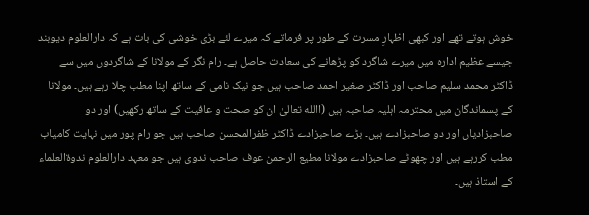خوش ہوتے تھے اور کبھی اظہارِ مسرت کے طور پر فرماتے کہ میرے لئے بڑی خوشی کی بات ہے کہ دارالعلوم دیوبند جیسے عظیم ادارہ میں میرے شاگرد کو پڑھانے کی سعادت حاصل ہے۔ رام نگر کے مولانا کے شاگردوں میں سے ڈاکٹر محمد سلیم صاحب اور ڈاکٹر صغیر احمد صاحب ہیں جو نیک نامی کے ساتھ اپنا مطب چلا رہے ہیں۔ مولانا کے پسماندگان میں محترمہ اہلیہ صاحبہ ہیں (االله تعالیٰ ان کو صحت و عافیت کے ساتھ رکھیں) اور دو صاحبزادیاں اور دو صاحبزادے ہیں۔ بڑے صاحبزادے ڈاکٹر ظفرالمحسن صاحب ہیں جو رام پور میں نہایت کامیاب مطب کررہے ہیں اور چھوٹے صاحبزادے مولانا مطیع الرحمن عوف صاحب ندوی ہیں جو معہد دارالعلوم ندوۃالعلماء کے استاذ ہیں۔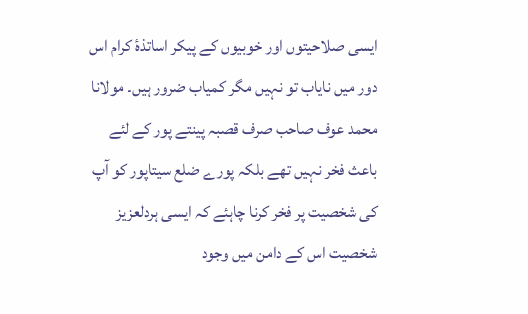ایسی صلاحیتوں اور خوبیوں کے پیکر اساتذۂ کرام اس دور میں نایاب تو نہیں مگر کمیاب ضرور ہیں۔ مولانا محمد عوف صاحب صرف قصبہ پینتے پور کے لئے باعث فخر نہیں تھے بلکہ پورے ضلع سیتاپور کو آپ کی شخصیت پر فخر کرنا چاہئے کہ ایسی ہردلعزیز شخصیت اس کے دامن میں وجود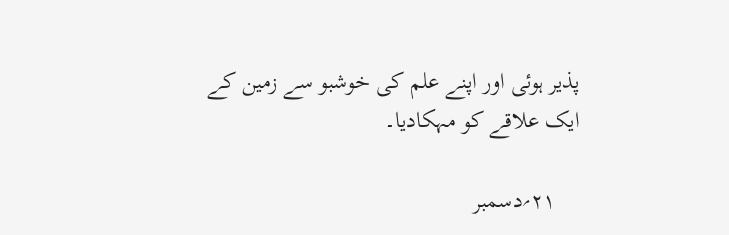پذیر ہوئی اور اپنے علم کی خوشبو سے زمین کے ایک علاقے کو مہکادیا۔

    ۲۱؍دسمبر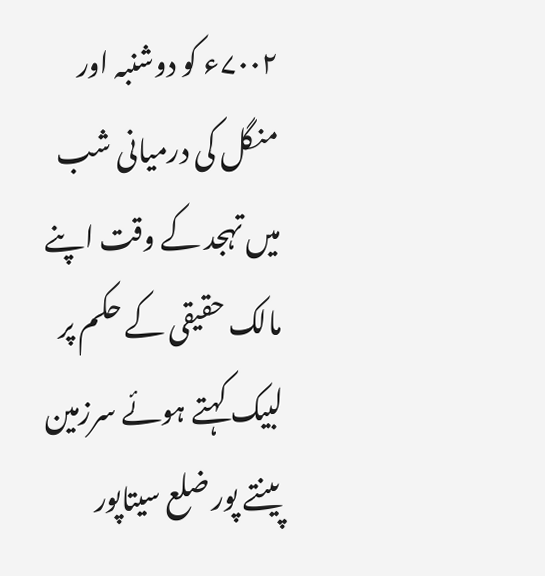۷۰۰۲ء کو دوشنبہ اور منگل کی درمیانی شب میں تہجد کے وقت اپنے مالک حقیقی کے حکم پر لبیک کہتے ہوئے سرزمین پینتے پور ضلع سیتاپور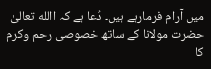میں آرام فرمارہے ہیں۔ دُعا ہے کہ االله تعالیٰ حضرت مولانا کے ساتھ خصوصی رحم وکرم کا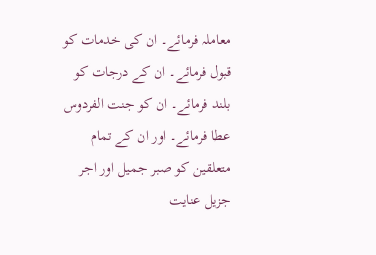معاملہ فرمائے۔ ان کی خدمات کو قبول فرمائے۔ ان کے درجات کو بلند فرمائے۔ ان کو جنت الفردوس عطا فرمائے۔ اور ان کے تمام متعلقین کو صبر جمیل اور اجر جزیل عنایت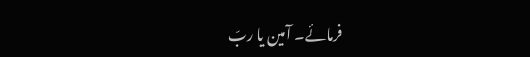فرمائے۔ آمین یا ربّ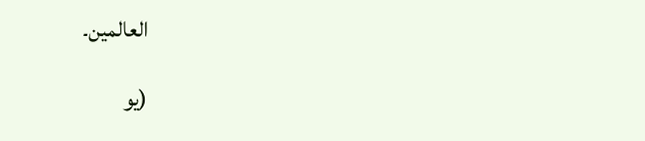العالمین۔

(یو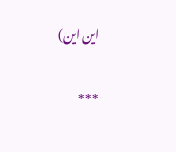این این)


***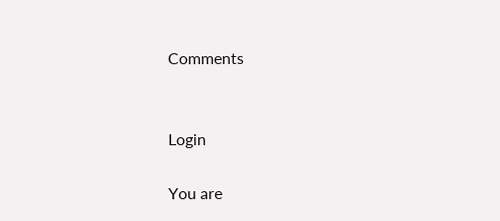Comments


Login

You are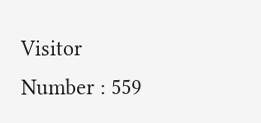Visitor Number : 559